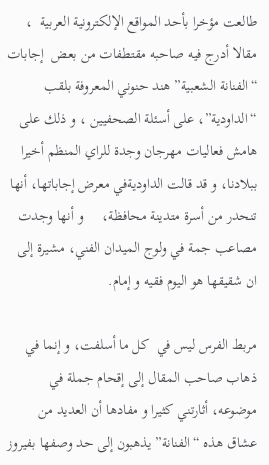طالعت مؤخرا بأحد المواقع الإلكترونية العربية  ، مقالا أدرج فيه صاحبه مقتطفات من بعض  إجابات “الفنانة الشعبية” هند حنوني المعروفة بلقب “الداودية”، على أسئلة الصحفيين ، و ذلك على هامش فعاليات مهرجان وجدة للراي المنظم أخيرا ببلادنا، و قد قالت الداوديةفي معرض إجاباتها، أنها تنحدر من أسرة متدينة محافظة،     و أنها وجدت مصاعب جمة في ولوج الميدان الفني، مشيرة إلى ان شقيقها هو اليوم فقيه و إمام.

مربط الفرس ليس في  كل ما أسلفت، و إنما في ذهاب صاحب المقال إلى إقحام جملة في موضوعه، أثارتني كثيرا و مفادها أن العديد من عشاق هذه “الفنانة” يذهبون إلى حد وصفها بفيروز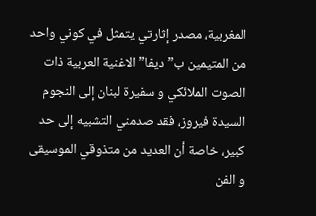المغربية، مصدر إثارتي يتمثل في كوني واحد من المتيمين ب”ديفا” الاغنية العربية ذات الصوت الملائكي و سفيرة لبنان إلى النجوم السيدة فيروز، فقد صدمني التشبيه إلى حد كبير، خاصة أن العديد من متذوقي الموسيقى و الفن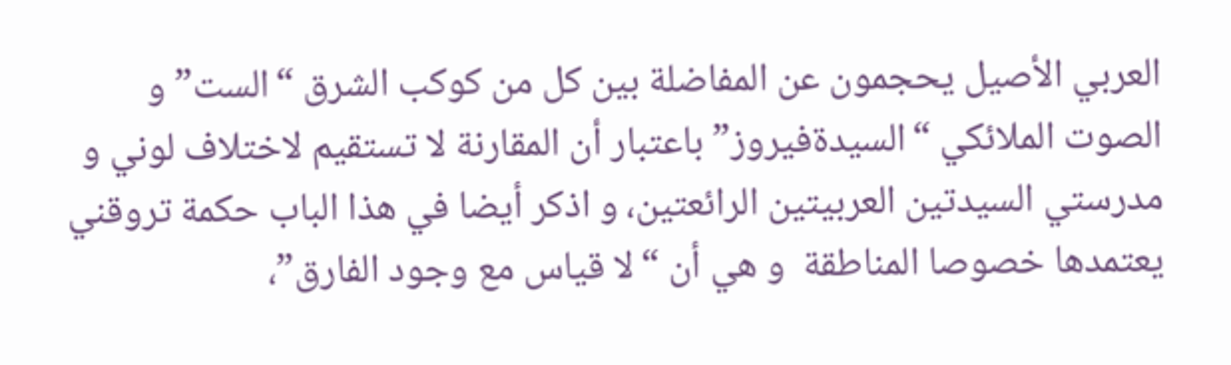العربي الأصيل يحجمون عن المفاضلة بين كل من كوكب الشرق “الست” و الصوت الملائكي “السيدةفيروز” باعتبار أن المقارنة لا تستقيم لاختلاف لوني و مدرستي السيدتين العربيتين الرائعتين، و اذكر أيضا في هذا الباب حكمة تروقني يعتمدها خصوصا المناطقة  و هي أن “لا قياس مع وجود الفارق”،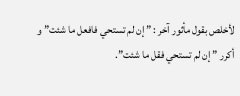لأخلص بقول مأثور آخر : ” إن لم تستحي فافعل ما شئت” و أكرر ” إن لم تستحي فقل ما شئت”.